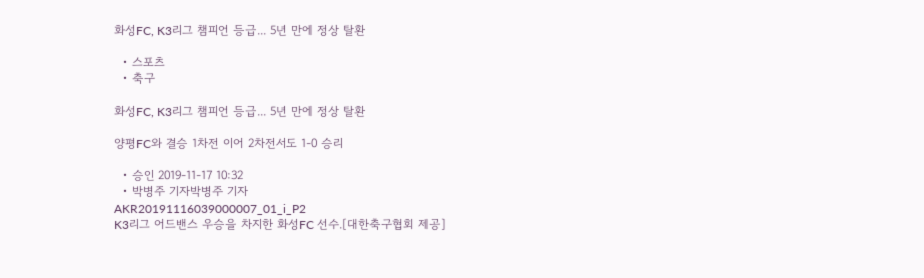화성FC, K3리그 챔피언 등급... 5년 만에 정상 탈환

  • 스포츠
  • 축구

화성FC, K3리그 챔피언 등급... 5년 만에 정상 탈환

양평FC와 결승 1차전 이어 2차전서도 1-0 승리

  • 승인 2019-11-17 10:32
  • 박병주 기자박병주 기자
AKR20191116039000007_01_i_P2
K3리그 어드밴스 우승을 차지한 화성FC 선수.[대한축구협회 제공]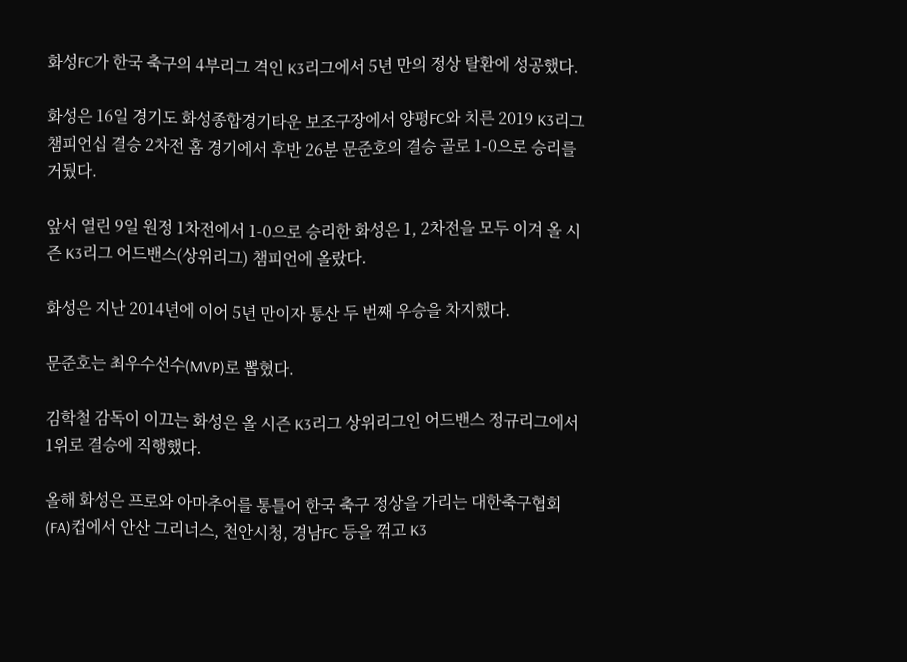화성FC가 한국 축구의 4부리그 격인 K3리그에서 5년 만의 정상 탈환에 성공했다.

화성은 16일 경기도 화성종합경기타운 보조구장에서 양평FC와 치른 2019 K3리그 챔피언십 결승 2차전 홈 경기에서 후반 26분 문준호의 결승 골로 1-0으로 승리를 거뒀다.

앞서 열린 9일 원정 1차전에서 1-0으로 승리한 화성은 1, 2차전을 모두 이겨 올 시즌 K3리그 어드밴스(상위리그) 챔피언에 올랐다.

화성은 지난 2014년에 이어 5년 만이자 통산 두 번째 우승을 차지했다.

문준호는 최우수선수(MVP)로 뽑혔다.

김학철 감독이 이끄는 화성은 올 시즌 K3리그 상위리그인 어드밴스 정규리그에서 1위로 결승에 직행했다.

올해 화성은 프로와 아마추어를 통틀어 한국 축구 정상을 가리는 대한축구협회(FA)컵에서 안산 그리너스, 천안시청, 경남FC 등을 꺾고 K3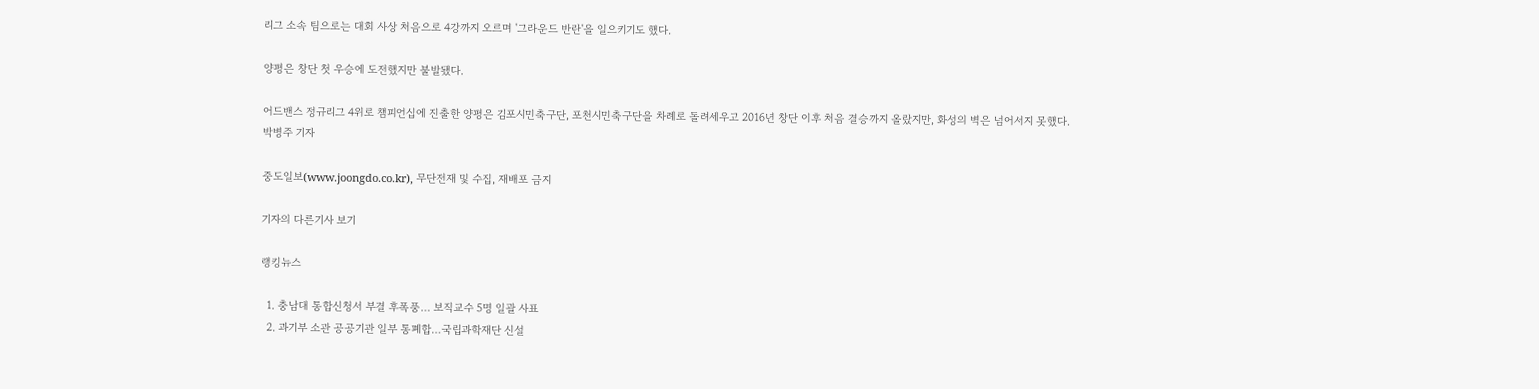리그 소속 팀으로는 대회 사상 처음으로 4강까지 오르며 '그라운드 반란'을 일으키기도 했다.

양평은 창단 첫 우승에 도전했지만 불발됐다.

어드밴스 정규리그 4위로 챔피언십에 진출한 양평은 김포시민축구단, 포천시민축구단을 차례로 돌려세우고 2016년 창단 이후 처음 결승까지 올랐지만, 화성의 벽은 넘어서지 못했다.
박병주 기자

중도일보(www.joongdo.co.kr), 무단전재 및 수집, 재배포 금지

기자의 다른기사 보기

랭킹뉴스

  1. 충남대 통합신청서 부결 후폭풍… 보직교수 5명 일괄 사표
  2. 과기부 소관 공공기관 일부 통폐합…국립과학재단 신설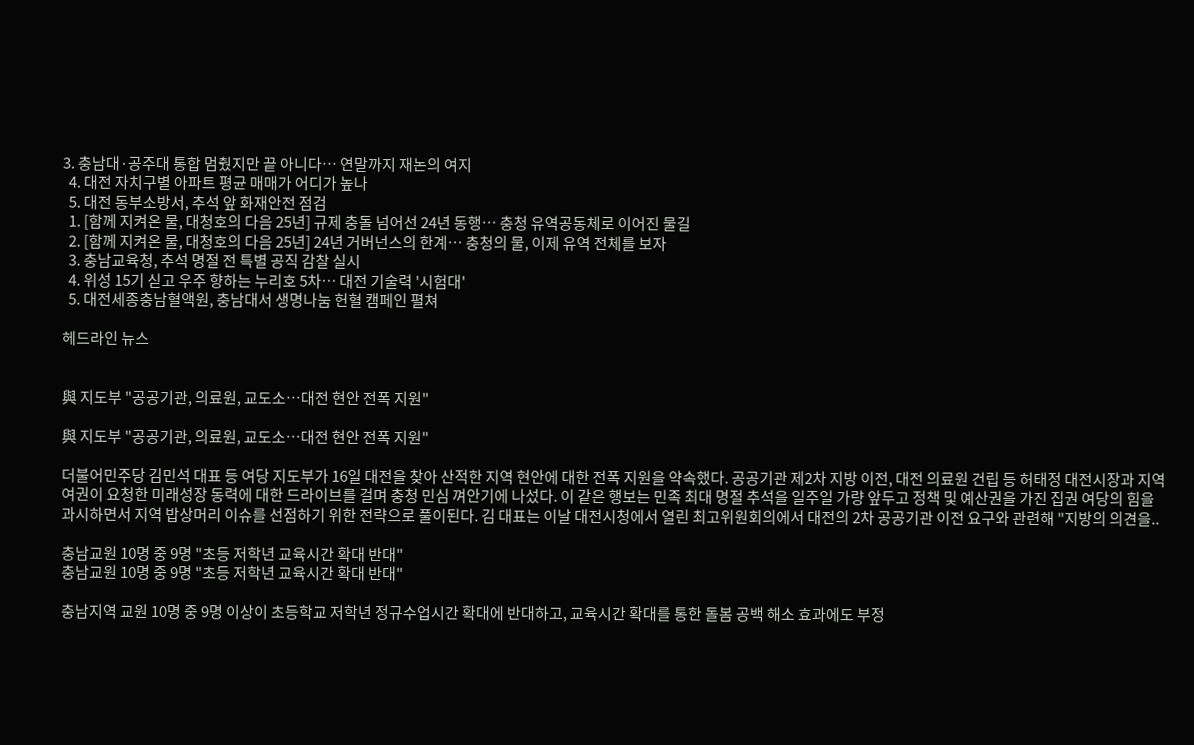3. 충남대·공주대 통합 멈췄지만 끝 아니다… 연말까지 재논의 여지
  4. 대전 자치구별 아파트 평균 매매가 어디가 높나
  5. 대전 동부소방서, 추석 앞 화재안전 점검
  1. [함께 지켜온 물, 대청호의 다음 25년] 규제 충돌 넘어선 24년 동행… 충청 유역공동체로 이어진 물길
  2. [함께 지켜온 물, 대청호의 다음 25년] 24년 거버넌스의 한계… 충청의 물, 이제 유역 전체를 보자
  3. 충남교육청, 추석 명절 전 특별 공직 감찰 실시
  4. 위성 15기 싣고 우주 향하는 누리호 5차… 대전 기술력 '시험대'
  5. 대전세종충남혈액원, 충남대서 생명나눔 헌혈 캠페인 펼쳐

헤드라인 뉴스


與 지도부 "공공기관, 의료원, 교도소…대전 현안 전폭 지원"

與 지도부 "공공기관, 의료원, 교도소…대전 현안 전폭 지원"

더불어민주당 김민석 대표 등 여당 지도부가 16일 대전을 찾아 산적한 지역 현안에 대한 전폭 지원을 약속했다. 공공기관 제2차 지방 이전, 대전 의료원 건립 등 허태정 대전시장과 지역 여권이 요청한 미래성장 동력에 대한 드라이브를 걸며 충청 민심 껴안기에 나섰다. 이 같은 행보는 민족 최대 명절 추석을 일주일 가량 앞두고 정책 및 예산권을 가진 집권 여당의 힘을 과시하면서 지역 밥상머리 이슈를 선점하기 위한 전략으로 풀이된다. 김 대표는 이날 대전시청에서 열린 최고위원회의에서 대전의 2차 공공기관 이전 요구와 관련해 "지방의 의견을..

충남교원 10명 중 9명 "초등 저학년 교육시간 확대 반대"
충남교원 10명 중 9명 "초등 저학년 교육시간 확대 반대"

충남지역 교원 10명 중 9명 이상이 초등학교 저학년 정규수업시간 확대에 반대하고, 교육시간 확대를 통한 돌봄 공백 해소 효과에도 부정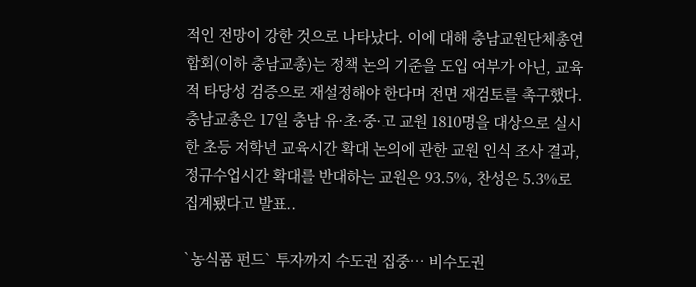적인 전망이 강한 것으로 나타났다. 이에 대해 충남교원단체총연합회(이하 충남교총)는 정책 논의 기준을 도입 여부가 아닌, 교육적 타당성 검증으로 재설정해야 한다며 전면 재검토를 촉구했다. 충남교총은 17일 충남 유·초·중·고 교원 1810명을 대상으로 실시한 초등 저학년 교육시간 확대 논의에 관한 교원 인식 조사 결과, 정규수업시간 확대를 반대하는 교원은 93.5%, 찬성은 5.3%로 집계됐다고 발표..

`농식품 펀드` 투자까지 수도권 집중… 비수도권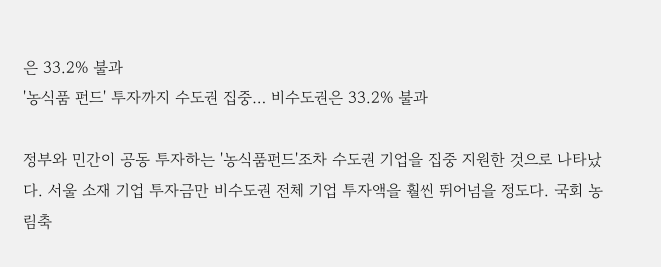은 33.2% 불과
'농식품 펀드' 투자까지 수도권 집중… 비수도권은 33.2% 불과

정부와 민간이 공동 투자하는 '농식품펀드'조차 수도권 기업을 집중 지원한 것으로 나타났다. 서울 소재 기업 투자금만 비수도권 전체 기업 투자액을 훨씬 뛰어넘을 정도다. 국회 농림축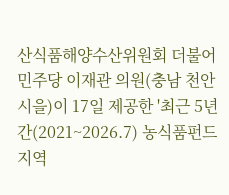산식품해양수산위원회 더불어민주당 이재관 의원(충남 천안시을)이 17일 제공한 '최근 5년간(2021~2026.7) 농식품펀드 지역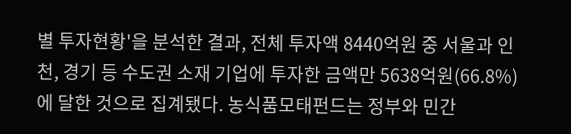별 투자현황'을 분석한 결과, 전체 투자액 8440억원 중 서울과 인천, 경기 등 수도권 소재 기업에 투자한 금액만 5638억원(66.8%)에 달한 것으로 집계됐다. 농식품모태펀드는 정부와 민간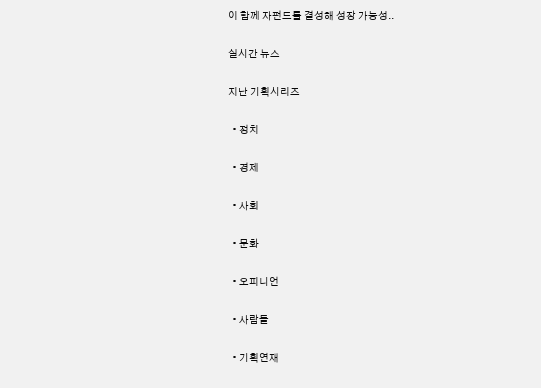이 함께 자펀드를 결성해 성장 가능성..

실시간 뉴스

지난 기획시리즈

  • 정치

  • 경제

  • 사회

  • 문화

  • 오피니언

  • 사람들

  • 기획연재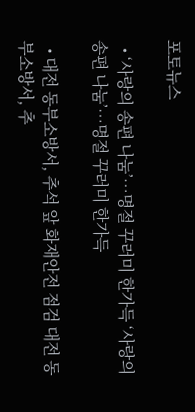포토뉴스

  • ‘사랑의 송편 나눔’…명절 꾸러미 한가득 ‘사랑의 송편 나눔’…명절 꾸러미 한가득

  • 대전 동부소방서, 추석 앞 화재안전 점검 대전 동부소방서, 추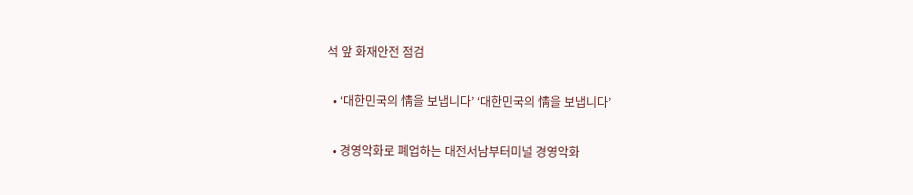석 앞 화재안전 점검

  • ‘대한민국의 情을 보냅니다’ ‘대한민국의 情을 보냅니다’

  • 경영악화로 폐업하는 대전서남부터미널 경영악화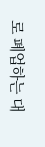로 폐업하는 대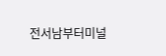전서남부터미널